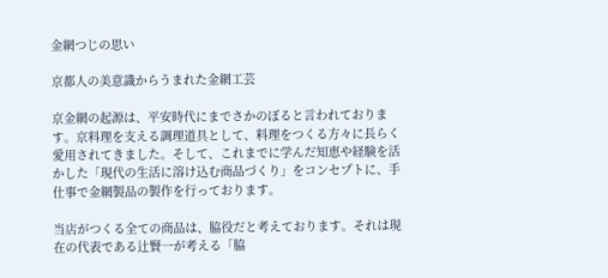金網つじの思い

京都人の美意識からうまれた金網工芸

京金網の起源は、平安時代にまでさかのぼると言われております。京料理を支える調理道具として、料理をつくる方々に長らく愛用されてきました。そして、これまでに学んだ知恵や経験を活かした「現代の生活に溶け込む商品づくり」をコンセプトに、手仕事で金網製品の製作を行っております。

当店がつくる全ての商品は、脇役だと考えております。それは現在の代表である辻賢一が考える「脇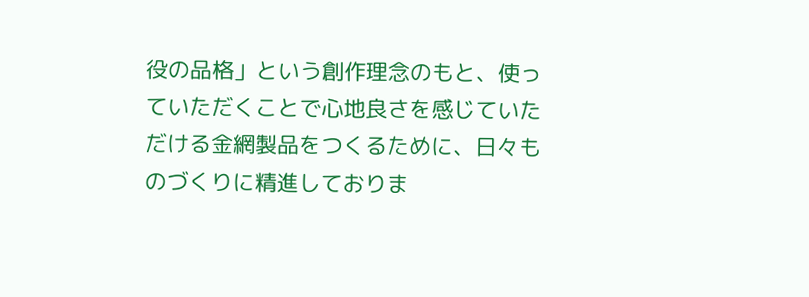役の品格」という創作理念のもと、使っていただくことで心地良さを感じていただける金網製品をつくるために、日々ものづくりに精進しておりま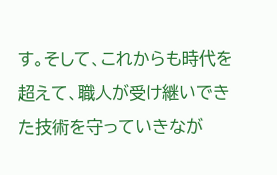す。そして、これからも時代を超えて、職人が受け継いできた技術を守っていきなが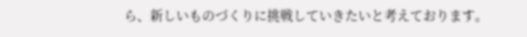ら、新しいものづくりに挑戦していきたいと考えております。